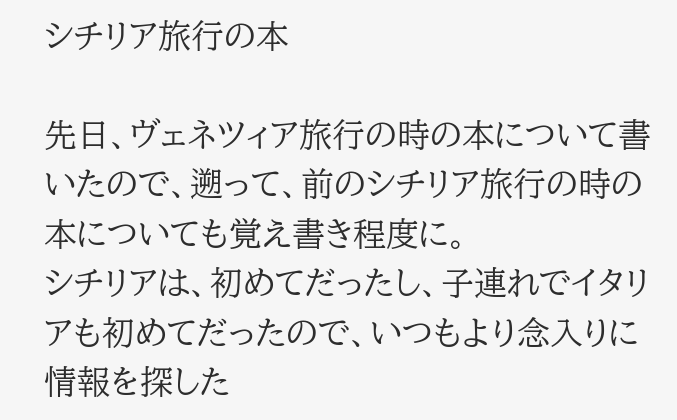シチリア旅行の本

先日、ヴェネツィア旅行の時の本について書いたので、遡って、前のシチリア旅行の時の本についても覚え書き程度に。
シチリアは、初めてだったし、子連れでイタリアも初めてだったので、いつもより念入りに情報を探した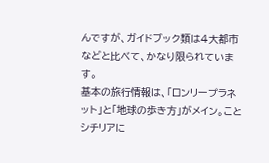んですが、ガイドブック類は4大都市などと比べて、かなり限られています。
基本の旅行情報は、「ロンリープラネット」と「地球の歩き方」がメイン。ことシチリアに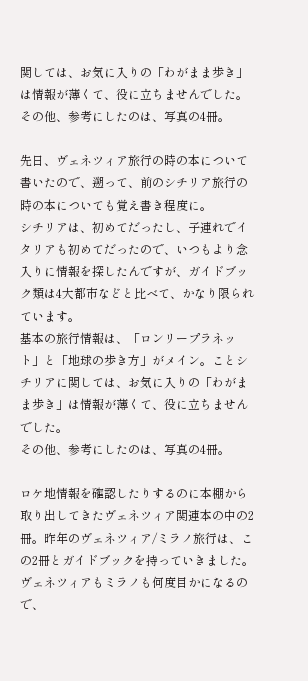関しては、お気に入りの「わがまま歩き」は情報が薄くて、役に立ちませんでした。
その他、参考にしたのは、写真の4冊。

先日、ヴェネツィア旅行の時の本について書いたので、遡って、前のシチリア旅行の時の本についても覚え書き程度に。
シチリアは、初めてだったし、子連れでイタリアも初めてだったので、いつもより念入りに情報を探したんですが、ガイドブック類は4大都市などと比べて、かなり限られています。
基本の旅行情報は、「ロンリープラネット」と「地球の歩き方」がメイン。ことシチリアに関しては、お気に入りの「わがまま歩き」は情報が薄くて、役に立ちませんでした。
その他、参考にしたのは、写真の4冊。

ロケ地情報を確認したりするのに本棚から取り出してきたヴェネツィア関連本の中の2冊。昨年のヴェネツィア/ミラノ旅行は、この2冊とガイドブックを持っていきました。ヴェネツィアもミラノも何度目かになるので、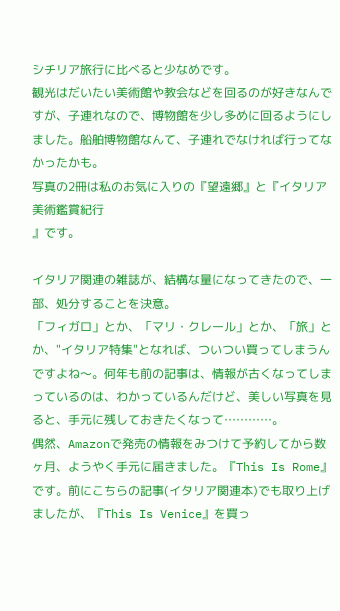シチリア旅行に比べると少なめです。
観光はだいたい美術館や教会などを回るのが好きなんですが、子連れなので、博物館を少し多めに回るようにしました。船舶博物館なんて、子連れでなければ行ってなかったかも。
写真の2冊は私のお気に入りの『望遠郷』と『イタリア美術鑑賞紀行
』です。

イタリア関連の雑誌が、結構な量になってきたので、一部、処分することを決意。
「フィガロ」とか、「マリ・クレール」とか、「旅」とか、"イタリア特集"となれば、ついつい買ってしまうんですよね〜。何年も前の記事は、情報が古くなってしまっているのは、わかっているんだけど、美しい写真を見ると、手元に残しておきたくなって…………。
偶然、Amazonで発売の情報をみつけて予約してから数ヶ月、ようやく手元に届きました。『This Is Rome』です。前にこちらの記事(イタリア関連本)でも取り上げましたが、『This Is Venice』を買っ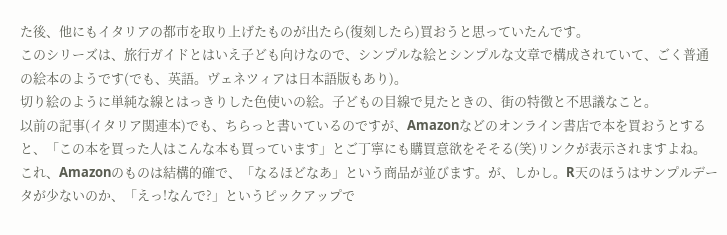た後、他にもイタリアの都市を取り上げたものが出たら(復刻したら)買おうと思っていたんです。
このシリーズは、旅行ガイドとはいえ子ども向けなので、シンプルな絵とシンプルな文章で構成されていて、ごく普通の絵本のようです(でも、英語。ヴェネツィアは日本語版もあり)。
切り絵のように単純な線とはっきりした色使いの絵。子どもの目線で見たときの、街の特徴と不思議なこと。
以前の記事(イタリア関連本)でも、ちらっと書いているのですが、Amazonなどのオンライン書店で本を買おうとすると、「この本を買った人はこんな本も買っています」とご丁寧にも購買意欲をそそる(笑)リンクが表示されますよね。
これ、Amazonのものは結構的確で、「なるほどなあ」という商品が並びます。が、しかし。R天のほうはサンプルデータが少ないのか、「えっ!なんで?」というピックアップで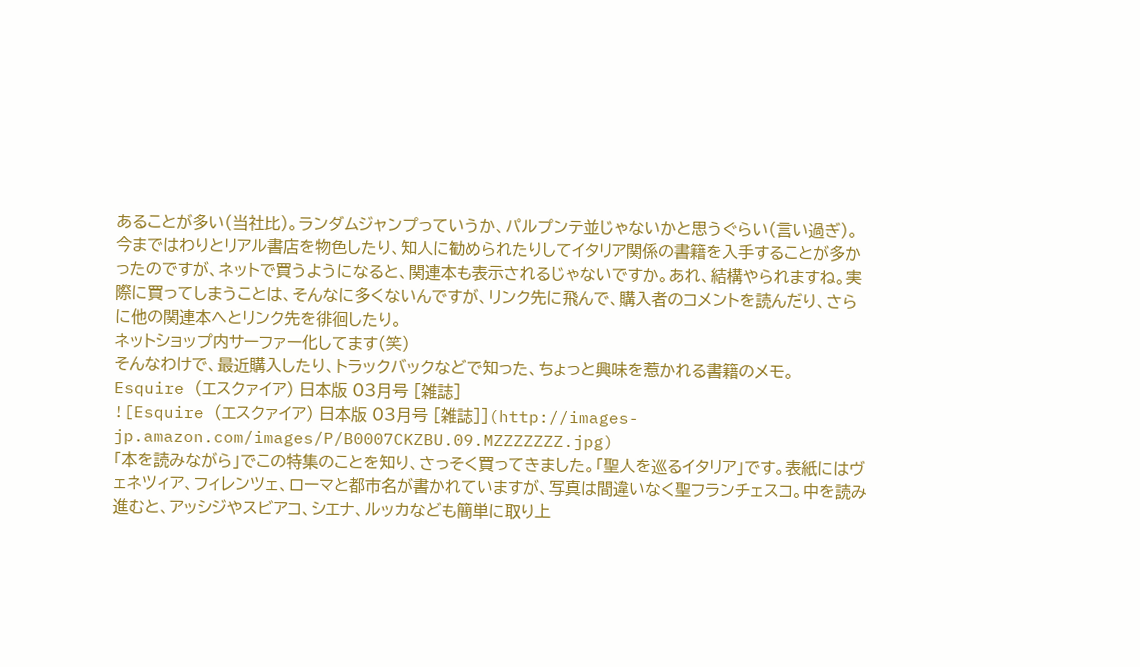あることが多い(当社比)。ランダムジャンプっていうか、パルプンテ並じゃないかと思うぐらい(言い過ぎ)。
今まではわりとリアル書店を物色したり、知人に勧められたりしてイタリア関係の書籍を入手することが多かったのですが、ネットで買うようになると、関連本も表示されるじゃないですか。あれ、結構やられますね。実際に買ってしまうことは、そんなに多くないんですが、リンク先に飛んで、購入者のコメントを読んだり、さらに他の関連本へとリンク先を徘徊したり。
ネットショップ内サーファー化してます(笑)
そんなわけで、最近購入したり、トラックバックなどで知った、ちょっと興味を惹かれる書籍のメモ。
Esquire (エスクァイア) 日本版 03月号 [雑誌]
![Esquire (エスクァイア) 日本版 03月号 [雑誌]](http://images-jp.amazon.com/images/P/B0007CKZBU.09.MZZZZZZZ.jpg)
「本を読みながら」でこの特集のことを知り、さっそく買ってきました。「聖人を巡るイタリア」です。表紙にはヴェネツィア、フィレンツェ、ローマと都市名が書かれていますが、写真は間違いなく聖フランチェスコ。中を読み進むと、アッシジやスビアコ、シエナ、ルッカなども簡単に取り上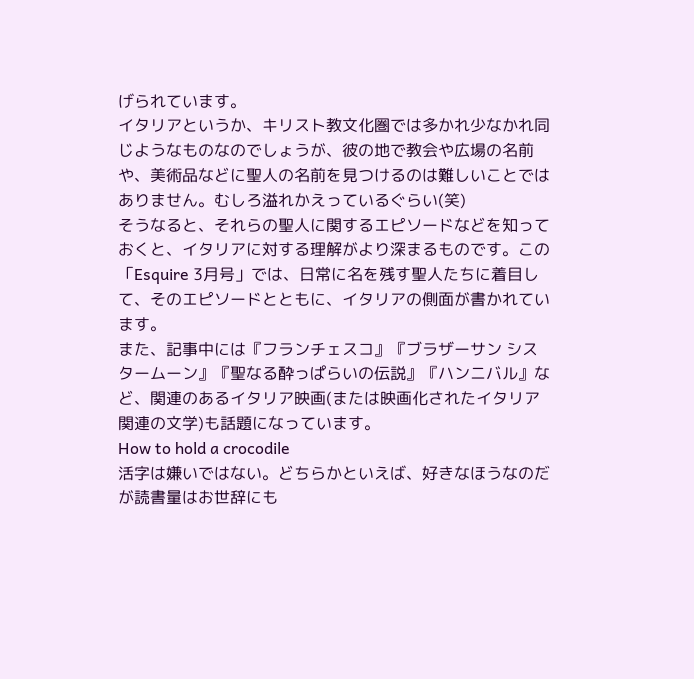げられています。
イタリアというか、キリスト教文化圏では多かれ少なかれ同じようなものなのでしょうが、彼の地で教会や広場の名前や、美術品などに聖人の名前を見つけるのは難しいことではありません。むしろ溢れかえっているぐらい(笑)
そうなると、それらの聖人に関するエピソードなどを知っておくと、イタリアに対する理解がより深まるものです。この「Esquire 3月号」では、日常に名を残す聖人たちに着目して、そのエピソードとともに、イタリアの側面が書かれています。
また、記事中には『フランチェスコ』『ブラザーサン シスタームーン』『聖なる酔っぱらいの伝説』『ハンニバル』など、関連のあるイタリア映画(または映画化されたイタリア関連の文学)も話題になっています。
How to hold a crocodile
活字は嫌いではない。どちらかといえば、好きなほうなのだが読書量はお世辞にも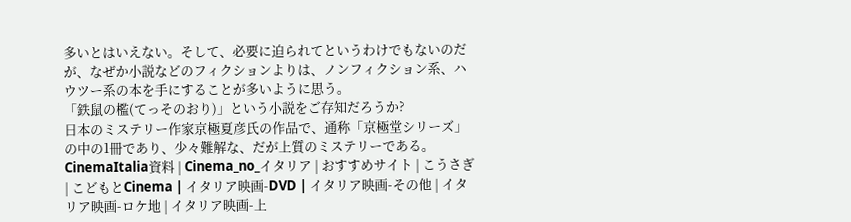多いとはいえない。そして、必要に迫られてというわけでもないのだが、なぜか小説などのフィクションよりは、ノンフィクション系、ハウツー系の本を手にすることが多いように思う。
「鉄鼠の檻(てっそのおり)」という小説をご存知だろうか?
日本のミステリー作家京極夏彦氏の作品で、通称「京極堂シリーズ」の中の1冊であり、少々難解な、だが上質のミステリーである。
CinemaItalia資料 | Cinema_no_イタリア | おすすめサイト | こうさぎ | こどもとCinema | イタリア映画-DVD | イタリア映画-その他 | イタリア映画-ロケ地 | イタリア映画-上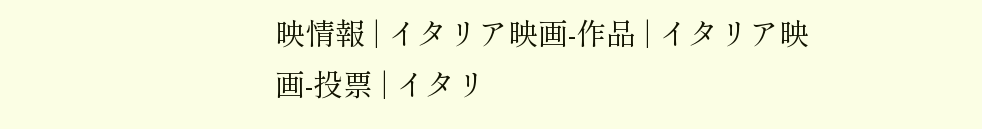映情報 | イタリア映画-作品 | イタリア映画-投票 | イタリ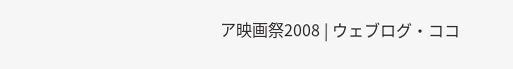ア映画祭2008 | ウェブログ・ココ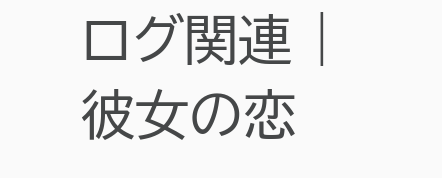ログ関連 | 彼女の恋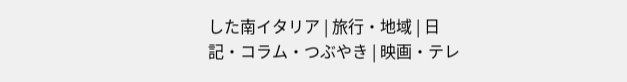した南イタリア | 旅行・地域 | 日記・コラム・つぶやき | 映画・テレ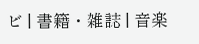ビ | 書籍・雑誌 | 音楽